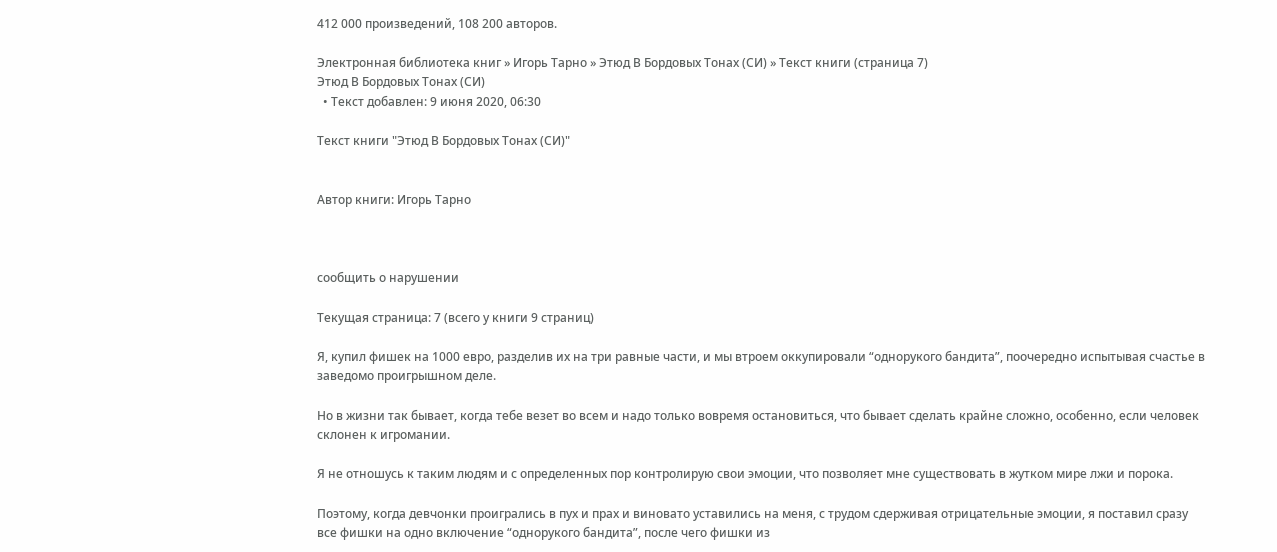412 000 произведений, 108 200 авторов.

Электронная библиотека книг » Игорь Тарно » Этюд В Бордовых Тонах (СИ) » Текст книги (страница 7)
Этюд В Бордовых Тонах (СИ)
  • Текст добавлен: 9 июня 2020, 06:30

Текст книги "Этюд В Бордовых Тонах (СИ)"


Автор книги: Игорь Тарно



сообщить о нарушении

Текущая страница: 7 (всего у книги 9 страниц)

Я, купил фишек на 1000 евро, разделив их на три равные части, и мы втроем оккупировали “однорукого бандита”, поочередно испытывая счастье в заведомо проигрышном деле.

Но в жизни так бывает, когда тебе везет во всем и надо только вовремя остановиться, что бывает сделать крайне сложно, особенно, если человек склонен к игромании.

Я не отношусь к таким людям и с определенных пор контролирую свои эмоции, что позволяет мне существовать в жутком мире лжи и порока.

Поэтому, когда девчонки проигрались в пух и прах и виновато уставились на меня, с трудом сдерживая отрицательные эмоции, я поставил сразу все фишки на одно включение “однорукого бандита”, после чего фишки из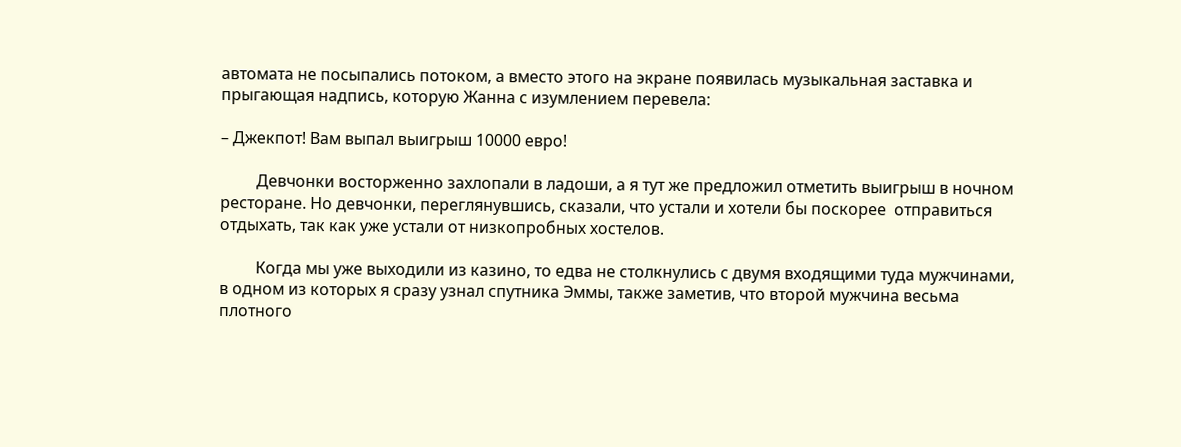автомата не посыпались потоком, а вместо этого на экране появилась музыкальная заставка и прыгающая надпись, которую Жанна с изумлением перевела:

– Джекпот! Вам выпал выигрыш 10000 евро!

         Девчонки восторженно захлопали в ладоши, а я тут же предложил отметить выигрыш в ночном ресторане. Но девчонки, переглянувшись, сказали, что устали и хотели бы поскорее  отправиться отдыхать, так как уже устали от низкопробных хостелов.

         Когда мы уже выходили из казино, то едва не столкнулись с двумя входящими туда мужчинами, в одном из которых я сразу узнал спутника Эммы, также заметив, что второй мужчина весьма плотного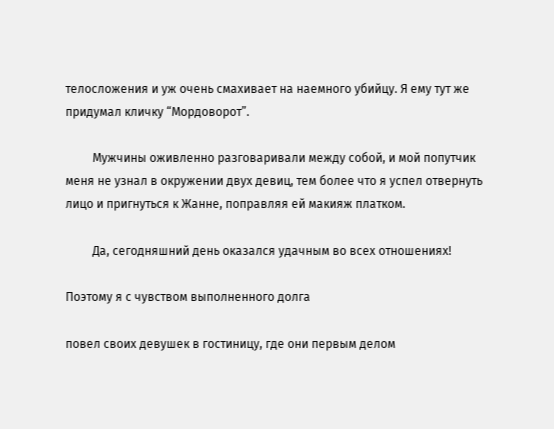телосложения и уж очень смахивает на наемного убийцу. Я ему тут же придумал кличку “Мордоворот”.

         Мужчины оживленно разговаривали между собой, и мой попутчик меня не узнал в окружении двух девиц, тем более что я успел отвернуть лицо и пригнуться к Жанне, поправляя ей макияж платком.

         Да, сегодняшний день оказался удачным во всех отношениях!

Поэтому я с чувством выполненного долга

повел своих девушек в гостиницу, где они первым делом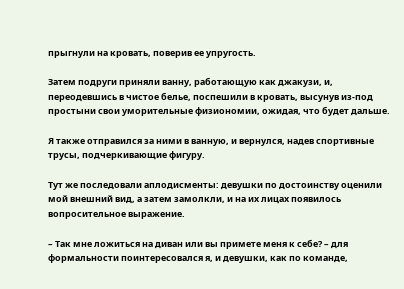прыгнули на кровать, поверив ее упругость.

Затем подруги приняли ванну, работающую как джакузи, и, переодевшись в чистое белье, поспешили в кровать, высунув из-под простыни свои уморительные физиономии, ожидая, что будет дальше.

Я также отправился за ними в ванную, и вернулся, надев спортивные трусы, подчеркивающие фигуру.

Тут же последовали аплодисменты: девушки по достоинству оценили мой внешний вид, а затем замолкли, и на их лицах появилось вопросительное выражение.

– Так мне ложиться на диван или вы примете меня к себе? – для формальности поинтересовался я, и девушки, как по команде,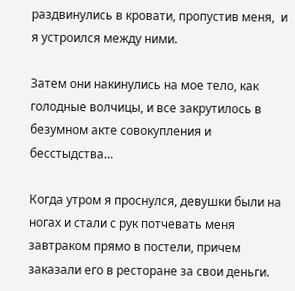раздвинулись в кровати, пропустив меня,  и я устроился между ними.

Затем они накинулись на мое тело, как голодные волчицы, и все закрутилось в безумном акте совокупления и бесстыдства…

Когда утром я проснулся, девушки были на ногах и стали с рук потчевать меня завтраком прямо в постели, причем заказали его в ресторане за свои деньги.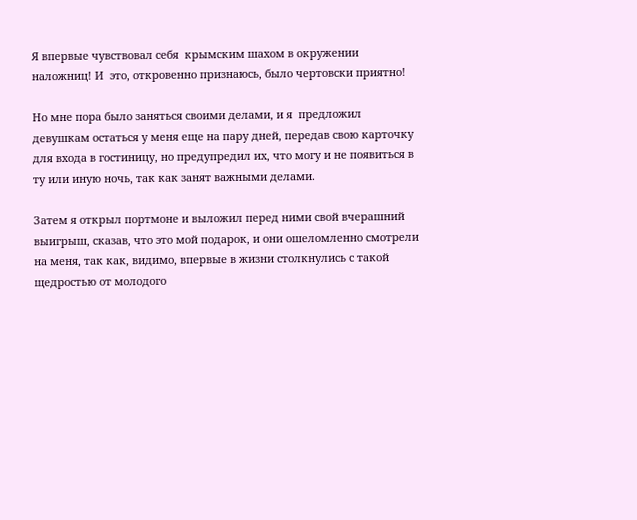Я впервые чувствовал себя  крымским шахом в окружении наложниц! И  это, откровенно признаюсь, было чертовски приятно!

Но мне пора было заняться своими делами, и я  предложил девушкам остаться у меня еще на пару дней, передав свою карточку для входа в гостиницу, но предупредил их, что могу и не появиться в ту или иную ночь, так как занят важными делами.

Затем я открыл портмоне и выложил перед ними свой вчерашний выигрыш, сказав, что это мой подарок, и они ошеломленно смотрели на меня, так как, видимо, впервые в жизни столкнулись с такой щедростью от молодого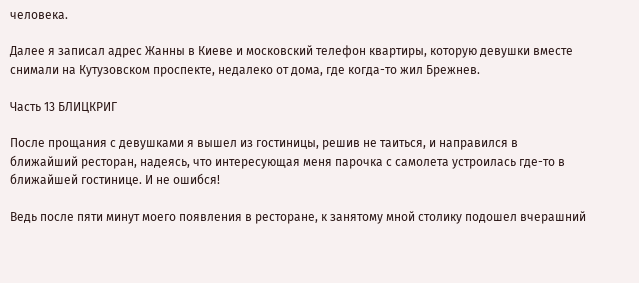человека.

Далее я записал адрес Жанны в Киеве и московский телефон квартиры, которую девушки вместе снимали на Кутузовском проспекте, недалеко от дома, где когда-то жил Брежнев.

Часть 13 БЛИЦКРИГ

После прощания с девушками я вышел из гостиницы, решив не таиться, и направился в ближайший ресторан, надеясь, что интересующая меня парочка с самолета устроилась где-то в ближайшей гостинице. И не ошибся!

Ведь после пяти минут моего появления в ресторане, к занятому мной столику подошел вчерашний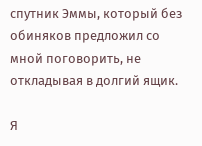спутник Эммы, который без обиняков предложил со мной поговорить, не откладывая в долгий ящик.

Я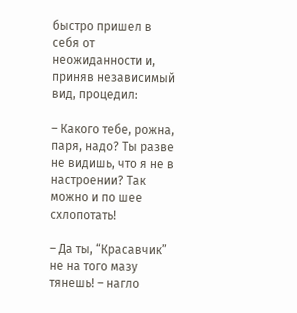быстро пришел в себя от неожиданности и, приняв независимый вид, процедил:

– Какого тебе, рожна, паря, надо? Ты разве не видишь, что я не в настроении? Так можно и по шее схлопотать!

– Да ты, “Красавчик” не на того мазу тянешь! – нагло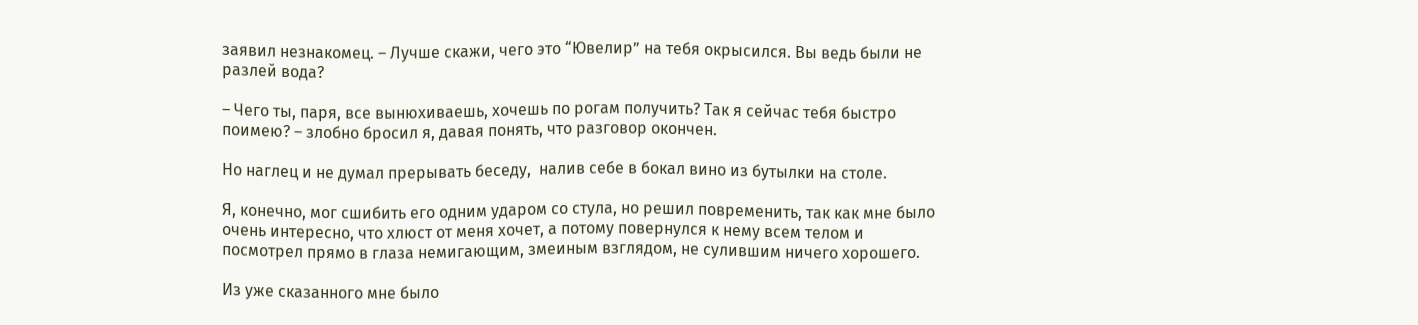заявил незнакомец. – Лучше скажи, чего это “Ювелир” на тебя окрысился. Вы ведь были не разлей вода?

– Чего ты, паря, все вынюхиваешь, хочешь по рогам получить? Так я сейчас тебя быстро поимею? – злобно бросил я, давая понять, что разговор окончен.

Но наглец и не думал прерывать беседу,  налив себе в бокал вино из бутылки на столе.

Я, конечно, мог сшибить его одним ударом со стула, но решил повременить, так как мне было очень интересно, что хлюст от меня хочет, а потому повернулся к нему всем телом и посмотрел прямо в глаза немигающим, змеиным взглядом, не сулившим ничего хорошего.

Из уже сказанного мне было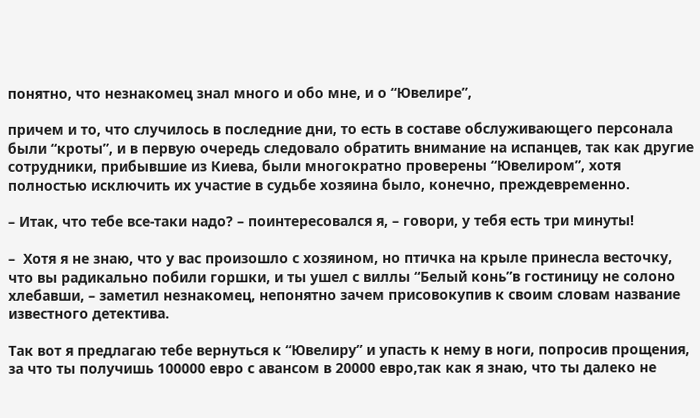понятно, что незнакомец знал много и обо мне, и о “Ювелире”,

причем и то, что случилось в последние дни, то есть в составе обслуживающего персонала были “кроты”, и в первую очередь следовало обратить внимание на испанцев, так как другие сотрудники, прибывшие из Киева, были многократно проверены “Ювелиром”, хотя полностью исключить их участие в судьбе хозяина было, конечно, преждевременно.

– Итак, что тебе все-таки надо? – поинтересовался я, – говори, у тебя есть три минуты!

–  Хотя я не знаю, что у вас произошло с хозяином, но птичка на крыле принесла весточку, что вы радикально побили горшки, и ты ушел с виллы “Белый конь”в гостиницу не солоно хлебавши, – заметил незнакомец, непонятно зачем присовокупив к своим словам название известного детектива.

Так вот я предлагаю тебе вернуться к “Ювелиру” и упасть к нему в ноги, попросив прощения, за что ты получишь 100000 евро с авансом в 20000 евро,так как я знаю, что ты далеко не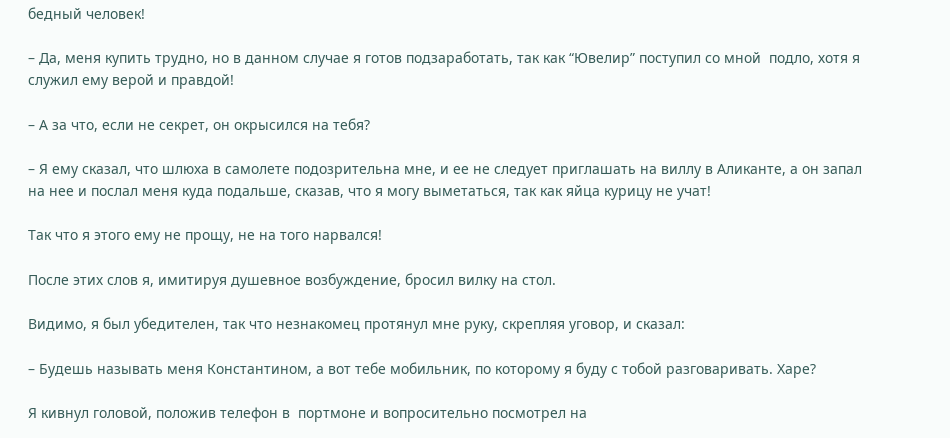бедный человек!

– Да, меня купить трудно, но в данном случае я готов подзаработать, так как “Ювелир” поступил со мной  подло, хотя я служил ему верой и правдой!

– А за что, если не секрет, он окрысился на тебя?

– Я ему сказал, что шлюха в самолете подозрительна мне, и ее не следует приглашать на виллу в Аликанте, а он запал на нее и послал меня куда подальше, сказав, что я могу выметаться, так как яйца курицу не учат!

Так что я этого ему не прощу, не на того нарвался!

После этих слов я, имитируя душевное возбуждение, бросил вилку на стол.

Видимо, я был убедителен, так что незнакомец протянул мне руку, скрепляя уговор, и сказал:

– Будешь называть меня Константином, а вот тебе мобильник, по которому я буду с тобой разговаривать. Харе?

Я кивнул головой, положив телефон в  портмоне и вопросительно посмотрел на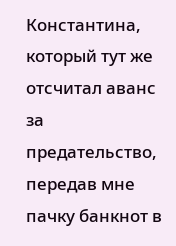Константина, который тут же отсчитал аванс за предательство, передав мне пачку банкнот в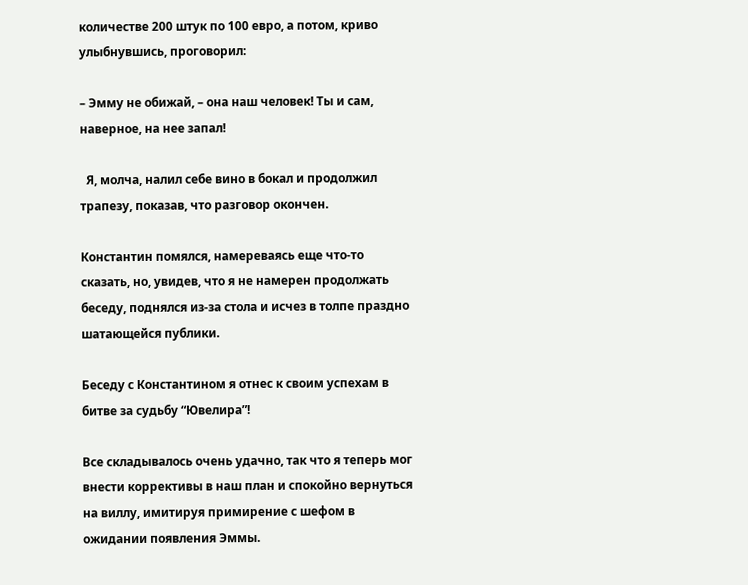количестве 200 штук по 100 евро, а потом, криво улыбнувшись, проговорил:

– Эмму не обижай, – она наш человек! Ты и сам, наверное, на нее запал!

  Я, молча, налил себе вино в бокал и продолжил трапезу, показав, что разговор окончен.

Константин помялся, намереваясь еще что-то сказать, но, увидев, что я не намерен продолжать беседу, поднялся из-за стола и исчез в толпе праздно шатающейся публики.

Беседу с Константином я отнес к своим успехам в битве за судьбу “Ювелира”!

Все складывалось очень удачно, так что я теперь мог внести коррективы в наш план и спокойно вернуться на виллу, имитируя примирение с шефом в ожидании появления Эммы.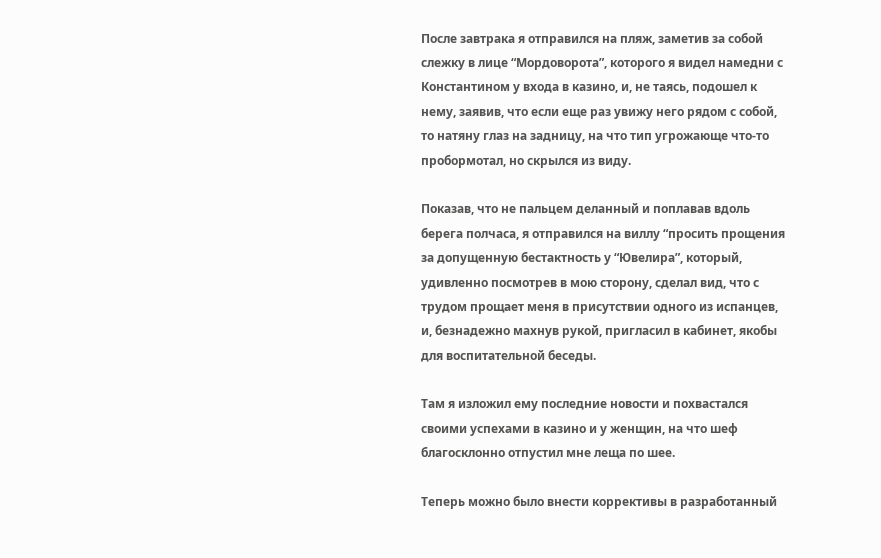После завтрака я отправился на пляж, заметив за собой слежку в лице “Мордоворота”, которого я видел намедни с Константином у входа в казино, и, не таясь, подошел к нему, заявив, что если еще раз увижу него рядом с собой, то натяну глаз на задницу, на что тип угрожающе что-то пробормотал, но скрылся из виду.

Показав, что не пальцем деланный и поплавав вдоль берега полчаса, я отправился на виллу “просить прощения за допущенную бестактность у “Ювелира”, который, удивленно посмотрев в мою сторону, сделал вид, что с трудом прощает меня в присутствии одного из испанцев, и, безнадежно махнув рукой, пригласил в кабинет, якобы для воспитательной беседы.

Там я изложил ему последние новости и похвастался своими успехами в казино и у женщин, на что шеф благосклонно отпустил мне леща по шее.

Теперь можно было внести коррективы в разработанный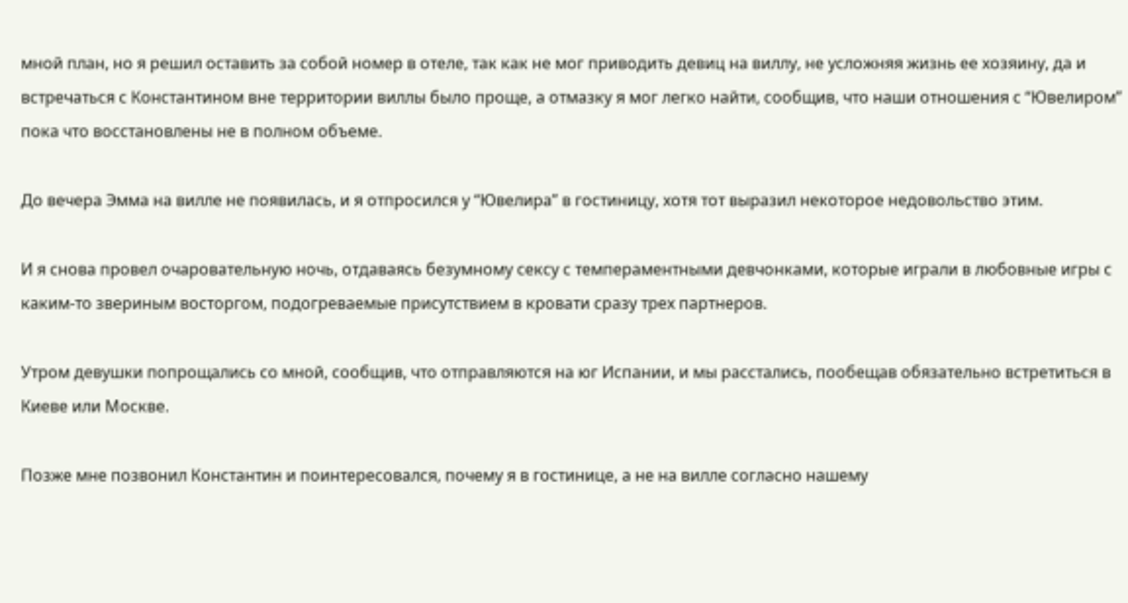мной план, но я решил оставить за собой номер в отеле, так как не мог приводить девиц на виллу, не усложняя жизнь ее хозяину, да и встречаться с Константином вне территории виллы было проще, а отмазку я мог легко найти, сообщив, что наши отношения с “Ювелиром” пока что восстановлены не в полном объеме.

До вечера Эмма на вилле не появилась, и я отпросился у “Ювелира” в гостиницу, хотя тот выразил некоторое недовольство этим.

И я снова провел очаровательную ночь, отдаваясь безумному сексу с темпераментными девчонками, которые играли в любовные игры с каким-то звериным восторгом, подогреваемые присутствием в кровати сразу трех партнеров.

Утром девушки попрощались со мной, сообщив, что отправляются на юг Испании, и мы расстались, пообещав обязательно встретиться в Киеве или Москве.

Позже мне позвонил Константин и поинтересовался, почему я в гостинице, а не на вилле согласно нашему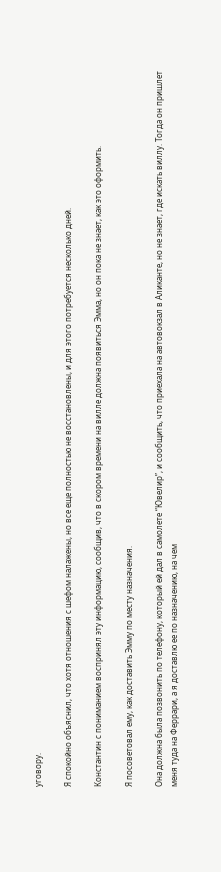уговору.

Я спокойно объяснил, что хотя отношения с шефом налажены, но все еще полностью не восстановлены, и для этого потребуется несколько дней.

Константин с пониманием воспринял эту информацию, сообщив, что в скором времени на вилле должна появиться Эмма, но он пока не знает, как это оформить.

Я посоветовал ему, как доставить Эмму по месту назначения.

Она должна была позвонить по телефону, который ей дал в самолете “Ювелир”, и сообщить, что приехала на автовокзал в Аликанте, но не знает, где искать виллу. Тогда он пришлет меня туда на Феррари, а я доставлю ее по назначению, на чем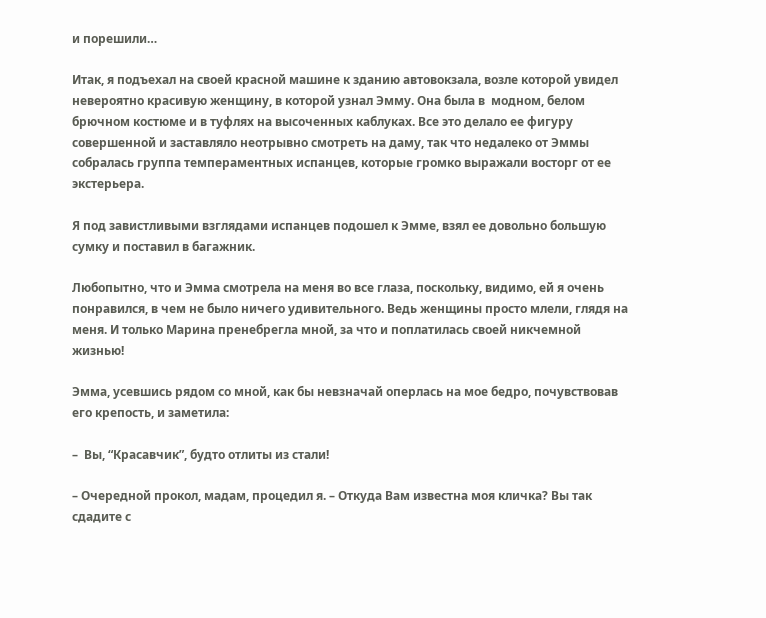и порешили…

Итак, я подъехал на своей красной машине к зданию автовокзала, возле которой увидел невероятно красивую женщину, в которой узнал Эмму. Она была в  модном, белом брючном костюме и в туфлях на высоченных каблуках. Все это делало ее фигуру совершенной и заставляло неотрывно смотреть на даму, так что недалеко от Эммы собралась группа темпераментных испанцев, которые громко выражали восторг от ее экстерьера.

Я под завистливыми взглядами испанцев подошел к Эмме, взял ее довольно большую сумку и поставил в багажник.

Любопытно, что и Эмма смотрела на меня во все глаза, поскольку, видимо, ей я очень понравился, в чем не было ничего удивительного. Ведь женщины просто млели, глядя на меня. И только Марина пренебрегла мной, за что и поплатилась своей никчемной жизнью!

Эмма, усевшись рядом со мной, как бы невзначай оперлась на мое бедро, почувствовав его крепость, и заметила:

–  Вы, “Красавчик”, будто отлиты из стали!

– Очередной прокол, мадам, процедил я. – Откуда Вам известна моя кличка? Вы так сдадите с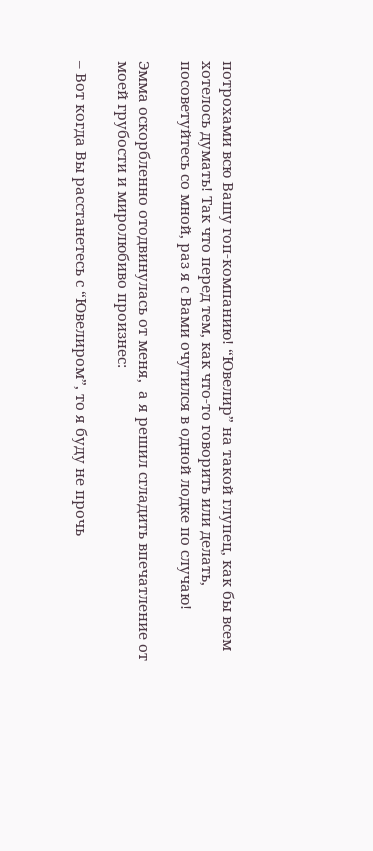потрохами всю Вашу гоп-компанию! “Ювелир” на такой глупец, как бы всем хотелось думать! Так что перед тем, как что-то говорить или делать, посоветуйтесь со мной, раз я с Вами очутился в одной лодке по случаю!

Эмма оскорбленно отодвинулась от меня,  а я решил сгладить впечатление от моей грубости и миролюбиво произнес:

– Вот когда Вы расстанетесь с “Ювелиром”, то я буду не прочь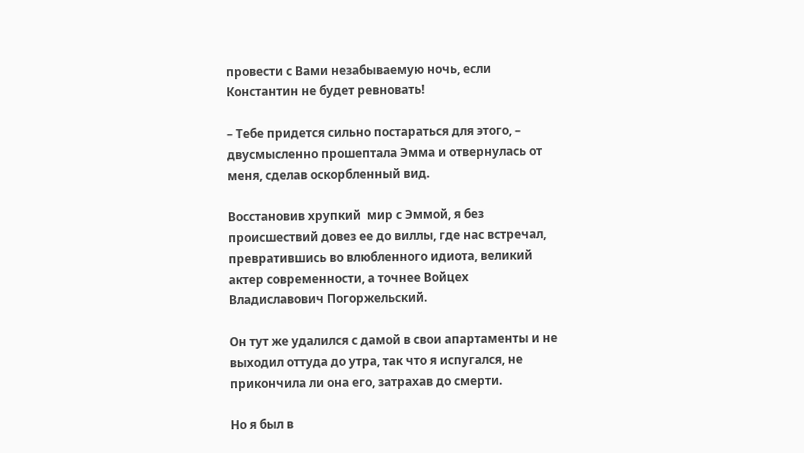провести с Вами незабываемую ночь, если Константин не будет ревновать!

– Тебе придется сильно постараться для этого, – двусмысленно прошептала Эмма и отвернулась от меня, сделав оскорбленный вид.

Восстановив хрупкий  мир с Эммой, я без происшествий довез ее до виллы, где нас встречал, превратившись во влюбленного идиота, великий актер современности, а точнее Войцех        Владиславович Погоржельский.

Он тут же удалился с дамой в свои апартаменты и не выходил оттуда до утра, так что я испугался, не прикончила ли она его, затрахав до смерти.

Но я был в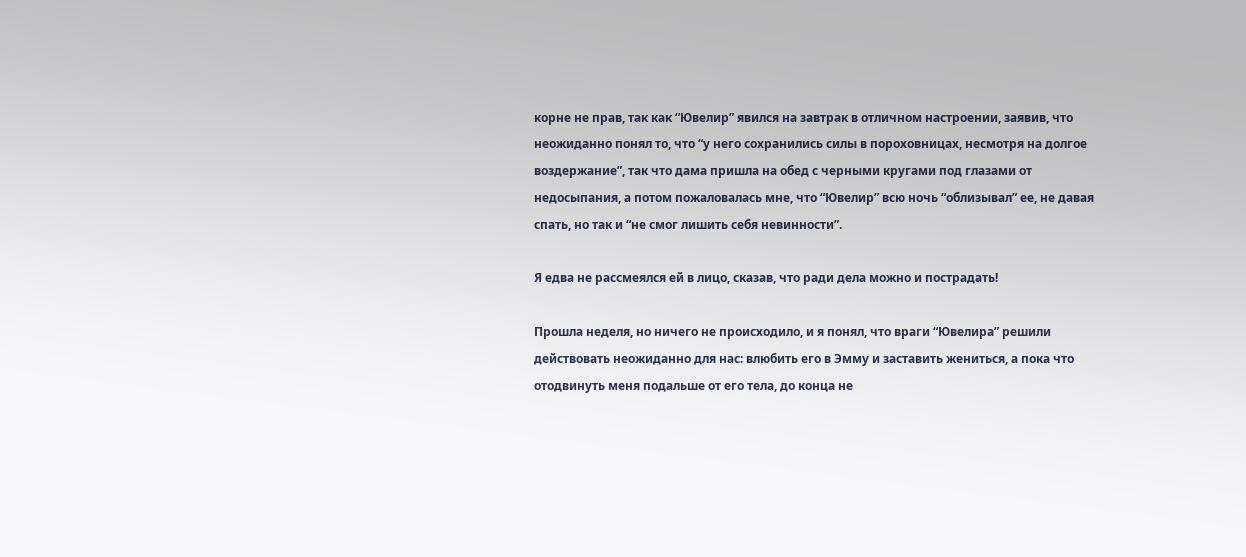корне не прав, так как “Ювелир” явился на завтрак в отличном настроении, заявив, что неожиданно понял то, что “у него сохранились силы в пороховницах, несмотря на долгое воздержание”, так что дама пришла на обед с черными кругами под глазами от недосыпания, а потом пожаловалась мне, что “Ювелир” всю ночь “облизывал” ее, не давая спать, но так и “не смог лишить себя невинности”.

Я едва не рассмеялся ей в лицо, сказав, что ради дела можно и пострадать!

Прошла неделя, но ничего не происходило, и я понял, что враги “Ювелира” решили действовать неожиданно для нас: влюбить его в Эмму и заставить жениться, а пока что отодвинуть меня подальше от его тела, до конца не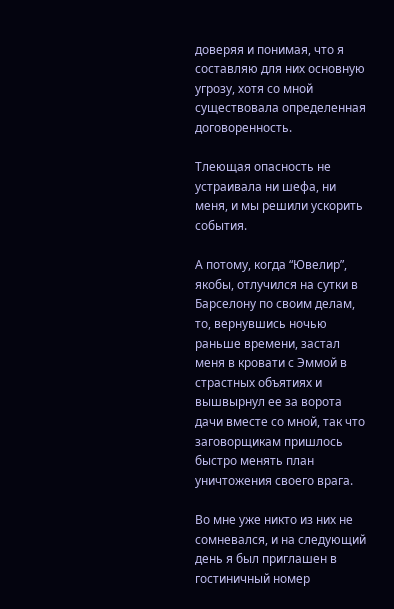доверяя и понимая, что я составляю для них основную угрозу, хотя со мной  существовала определенная договоренность.

Тлеющая опасность не устраивала ни шефа, ни меня, и мы решили ускорить события.

А потому, когда “Ювелир”, якобы, отлучился на сутки в Барселону по своим делам, то, вернувшись ночью раньше времени, застал меня в кровати с Эммой в страстных объятиях и вышвырнул ее за ворота дачи вместе со мной, так что заговорщикам пришлось быстро менять план уничтожения своего врага.

Во мне уже никто из них не сомневался, и на следующий день я был приглашен в гостиничный номер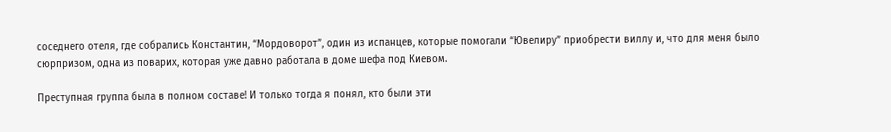соседнего отеля, где собрались Константин, “Мордоворот”, один из испанцев, которые помогали “Ювелиру” приобрести виллу и, что для меня было сюрпризом, одна из поварих, которая уже давно работала в доме шефа под Киевом.

Преступная группа была в полном составе! И только тогда я понял, кто были эти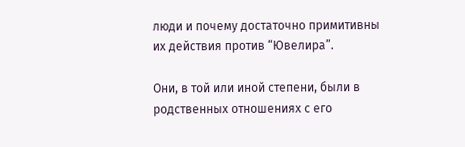люди и почему достаточно примитивны их действия против “Ювелира”.

Они, в той или иной степени, были в родственных отношениях с его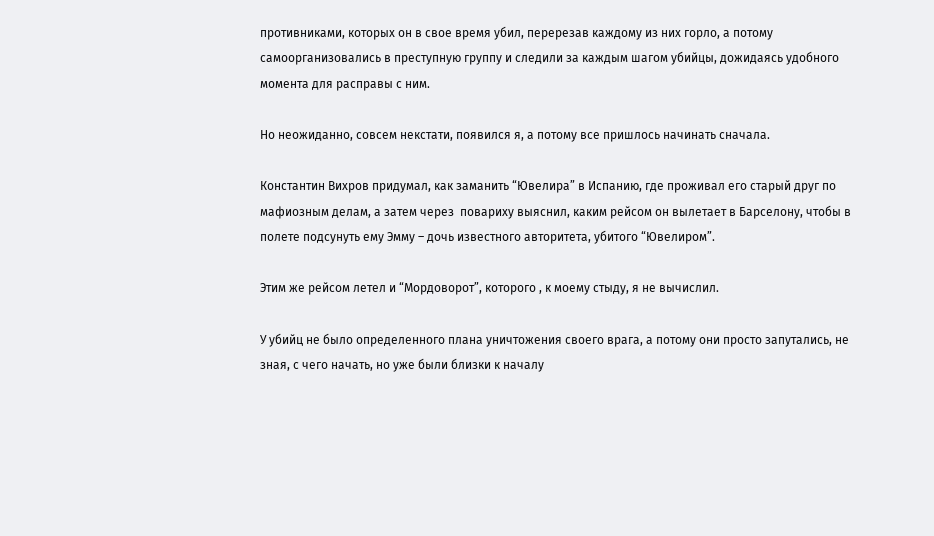противниками, которых он в свое время убил, перерезав каждому из них горло, а потому самоорганизовались в преступную группу и следили за каждым шагом убийцы, дожидаясь удобного момента для расправы с ним.

Но неожиданно, совсем некстати, появился я, а потому все пришлось начинать сначала.

Константин Вихров придумал, как заманить “Ювелира” в Испанию, где проживал его старый друг по мафиозным делам, а затем через  повариху выяснил, каким рейсом он вылетает в Барселону, чтобы в полете подсунуть ему Эмму – дочь известного авторитета, убитого “Ювелиром”.

Этим же рейсом летел и “Мордоворот”, которого , к моему стыду, я не вычислил.

У убийц не было определенного плана уничтожения своего врага, а потому они просто запутались, не зная, с чего начать, но уже были близки к началу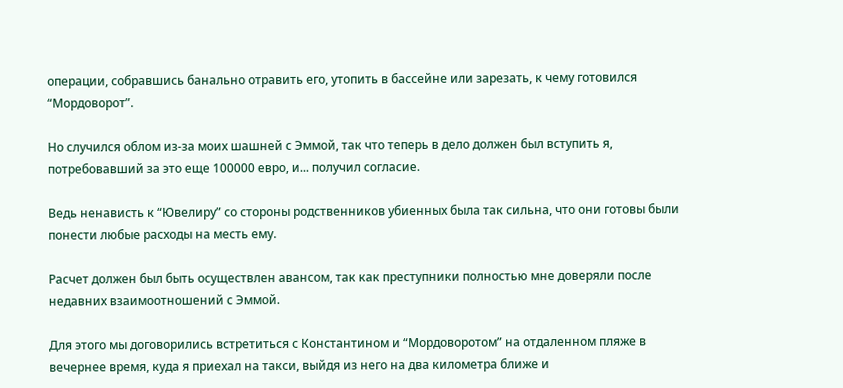операции, собравшись банально отравить его, утопить в бассейне или зарезать, к чему готовился “Мордоворот”.

Но случился облом из-за моих шашней с Эммой, так что теперь в дело должен был вступить я, потребовавший за это еще 100000 евро, и... получил согласие.

Ведь ненависть к “Ювелиру” со стороны родственников убиенных была так сильна, что они готовы были понести любые расходы на месть ему.

Расчет должен был быть осуществлен авансом, так как преступники полностью мне доверяли после недавних взаимоотношений с Эммой.

Для этого мы договорились встретиться с Константином и “Мордоворотом” на отдаленном пляже в вечернее время, куда я приехал на такси, выйдя из него на два километра ближе и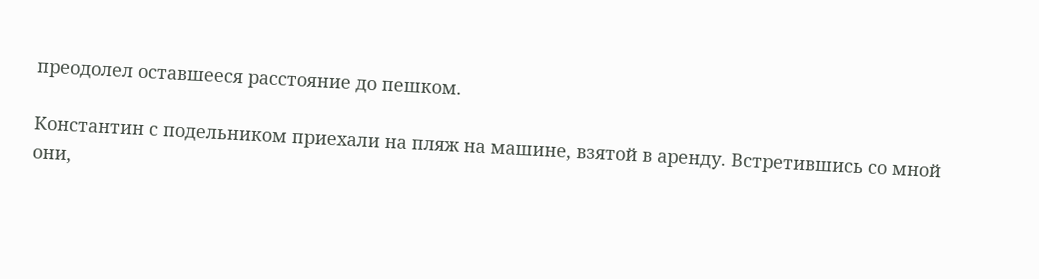преодолел оставшееся расстояние до пешком.

Константин с подельником приехали на пляж на машине, взятой в аренду. Встретившись со мной они,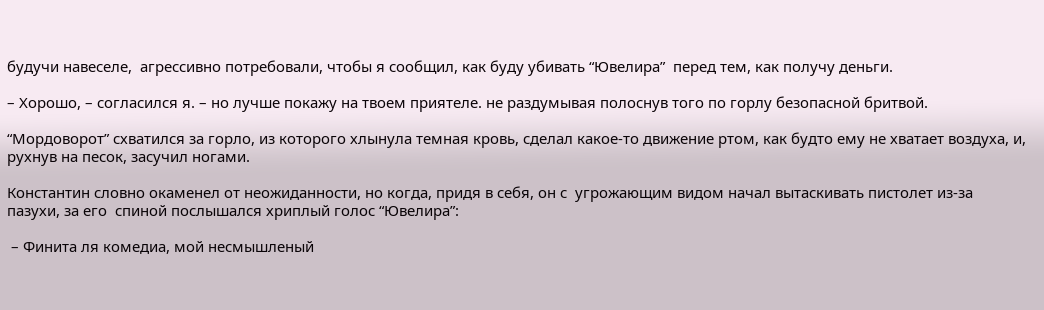будучи навеселе,  агрессивно потребовали, чтобы я сообщил, как буду убивать “Ювелира”  перед тем, как получу деньги.

– Хорошо, – согласился я. – но лучше покажу на твоем приятеле. не раздумывая полоснув того по горлу безопасной бритвой.

“Мордоворот” схватился за горло, из которого хлынула темная кровь, сделал какое-то движение ртом, как будто ему не хватает воздуха, и, рухнув на песок, засучил ногами.

Константин словно окаменел от неожиданности, но когда, придя в себя, он с  угрожающим видом начал вытаскивать пистолет из-за пазухи, за его  спиной послышался хриплый голос “Ювелира”:

 – Финита ля комедиа, мой несмышленый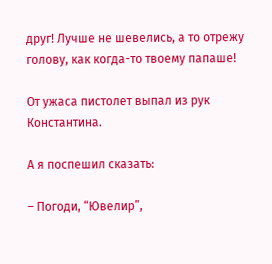друг! Лучше не шевелись, а то отрежу голову, как когда-то твоему папаше!

От ужаса пистолет выпал из рук Константина.

А я поспешил сказать:

– Погоди, “Ювелир”,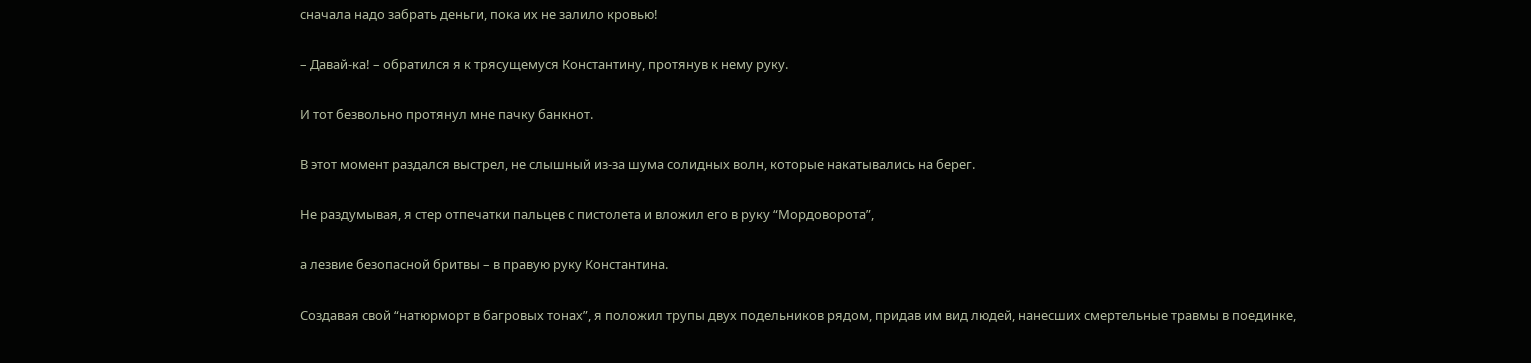сначала надо забрать деньги, пока их не залило кровью!

– Давай-ка! – обратился я к трясущемуся Константину, протянув к нему руку.

И тот безвольно протянул мне пачку банкнот.

В этот момент раздался выстрел, не слышный из-за шума солидных волн, которые накатывались на берег.

Не раздумывая, я стер отпечатки пальцев с пистолета и вложил его в руку “Мордоворота”,

а лезвие безопасной бритвы – в правую руку Константина.

Создавая свой “натюрморт в багровых тонах”, я положил трупы двух подельников рядом, придав им вид людей, нанесших смертельные травмы в поединке,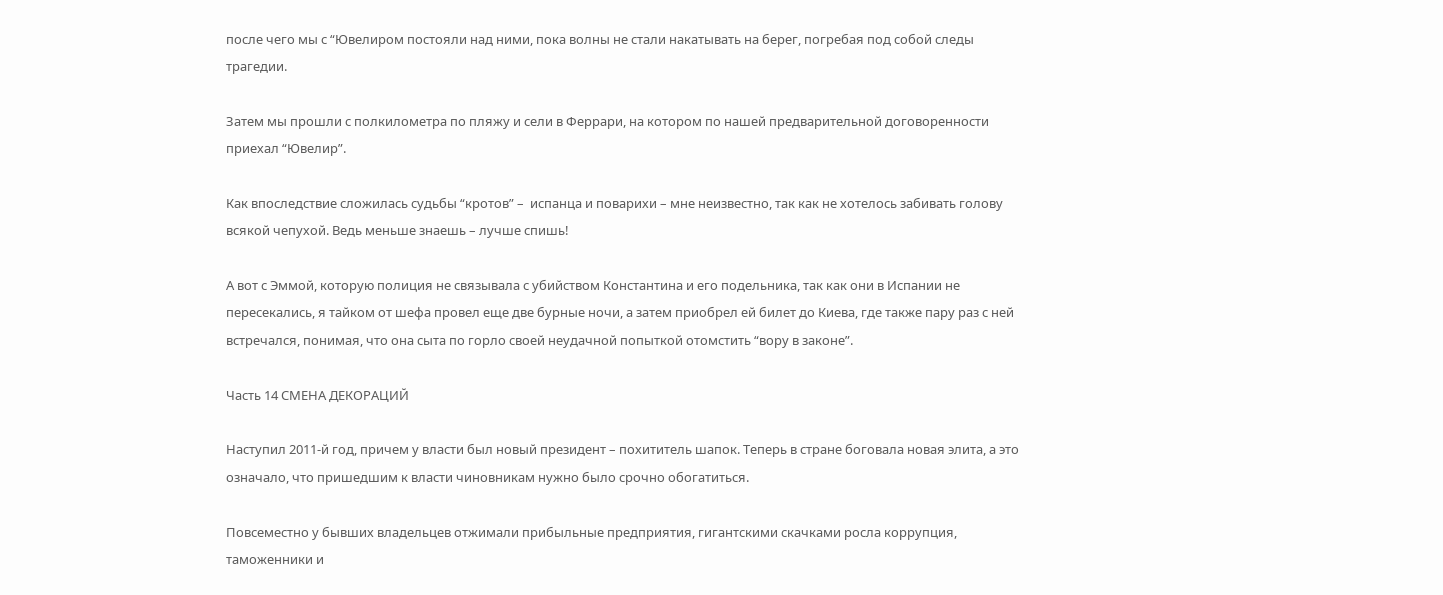после чего мы с “Ювелиром постояли над ними, пока волны не стали накатывать на берег, погребая под собой следы трагедии.

Затем мы прошли с полкилометра по пляжу и сели в Феррари, на котором по нашей предварительной договоренности приехал “Ювелир”.

Как впоследствие сложилась судьбы “кротов” –  испанца и поварихи – мне неизвестно, так как не хотелось забивать голову всякой чепухой. Ведь меньше знаешь – лучше спишь!

А вот с Эммой, которую полиция не связывала с убийством Константина и его подельника, так как они в Испании не пересекались, я тайком от шефа провел еще две бурные ночи, а затем приобрел ей билет до Киева, где также пару раз с ней встречался, понимая, что она сыта по горло своей неудачной попыткой отомстить “вору в законе”.

Часть 14 СМЕНА ДЕКОРАЦИЙ

Наступил 2011-й год, причем у власти был новый президент – похититель шапок. Теперь в стране боговала новая элита, а это означало, что пришедшим к власти чиновникам нужно было срочно обогатиться.

Повсеместно у бывших владельцев отжимали прибыльные предприятия, гигантскими скачками росла коррупция, таможенники и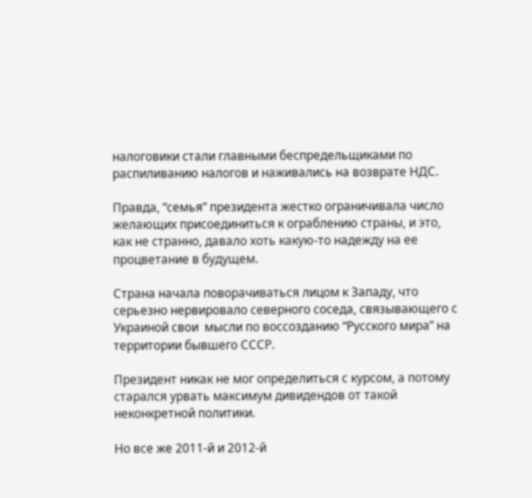налоговики стали главными беспредельщиками по распиливанию налогов и наживались на возврате НДС.

Правда, “семья” президента жестко ограничивала число желающих присоединиться к ограблению страны, и это, как не странно, давало хоть какую-то надежду на ее процветание в будущем.

Страна начала поворачиваться лицом к Западу, что серьезно нервировало северного соседа, связывающего с Украиной свои  мысли по воссозданию “Русского мира” на территории бывшего СССР.

Президент никак не мог определиться с курсом, а потому старался урвать максимум дивидендов от такой неконкретной политики.

Но все же 2011-й и 2012-й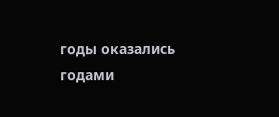годы оказались годами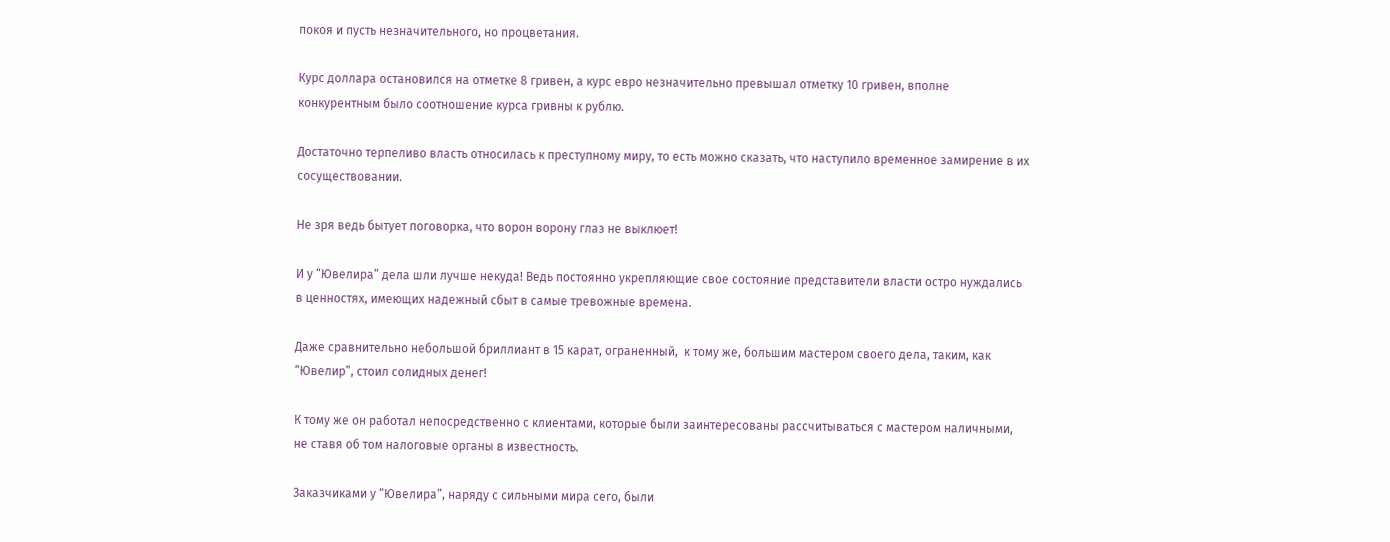покоя и пусть незначительного, но процветания.

Курс доллара остановился на отметке 8 гривен, а курс евро незначительно превышал отметку 10 гривен, вполне конкурентным было соотношение курса гривны к рублю.

Достаточно терпеливо власть относилась к преступному миру, то есть можно сказать, что наступило временное замирение в их сосуществовании.

Не зря ведь бытует поговорка, что ворон ворону глаз не выклюет!

И у “Ювелира” дела шли лучше некуда! Ведь постоянно укрепляющие свое состояние представители власти остро нуждались в ценностях, имеющих надежный сбыт в самые тревожные времена.

Даже сравнительно небольшой бриллиант в 15 карат, ограненный,  к тому же, большим мастером своего дела, таким, как “Ювелир”, стоил солидных денег!

К тому же он работал непосредственно с клиентами, которые были заинтересованы рассчитываться с мастером наличными, не ставя об том налоговые органы в известность.

Заказчиками у “Ювелира”, наряду с сильными мира сего, были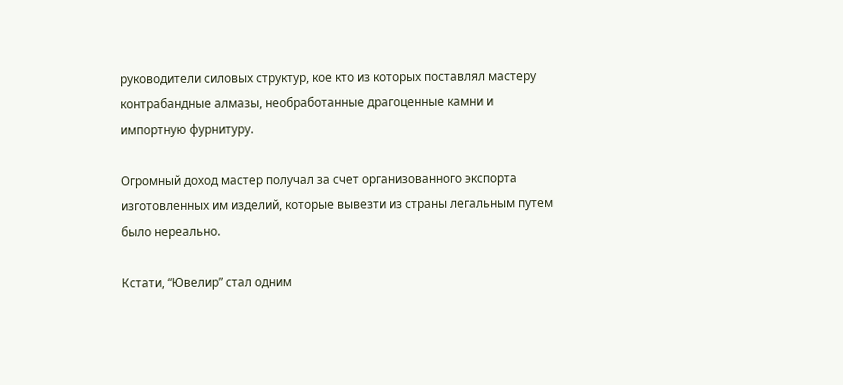руководители силовых структур, кое кто из которых поставлял мастеру контрабандные алмазы, необработанные драгоценные камни и импортную фурнитуру.

Огромный доход мастер получал за счет организованного экспорта изготовленных им изделий, которые вывезти из страны легальным путем было нереально.

Кстати, “Ювелир” стал одним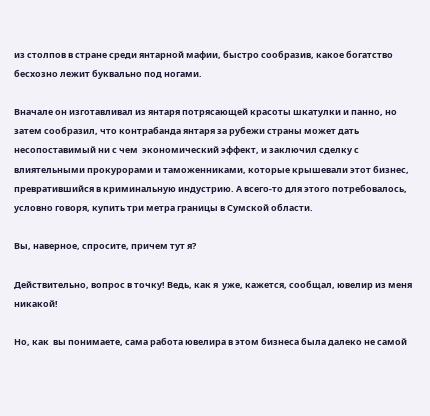из столпов в стране среди янтарной мафии, быстро сообразив, какое богатство бесхозно лежит буквально под ногами.

Вначале он изготавливал из янтаря потрясающей красоты шкатулки и панно, но затем сообразил, что контрабанда янтаря за рубежи страны может дать несопоставимый ни с чем  экономический эффект, и заключил сделку с влиятельными прокурорами и таможенниками, которые крышевали этот бизнес, превратившийся в криминальную индустрию. А всего-то для этого потребовалось, условно говоря, купить три метра границы в Сумской области.

Вы, наверное, спросите, причем тут я?

Действительно, вопрос в точку! Ведь, как я  уже, кажется, сообщал, ювелир из меня никакой!

Но, как  вы понимаете, сама работа ювелира в этом бизнеса была далеко не самой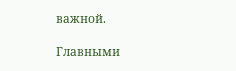важной.

Главными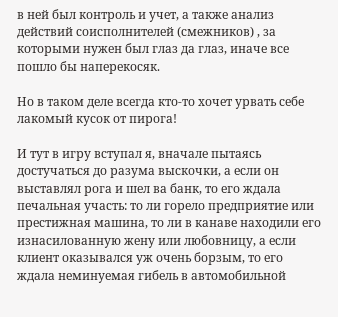в ней был контроль и учет, а также анализ действий соисполнителей (смежников) , за которыми нужен был глаз да глаз, иначе все пошло бы наперекосяк.

Но в таком деле всегда кто-то хочет урвать себе лакомый кусок от пирога!

И тут в игру вступал я, вначале пытаясь достучаться до разума выскочки, а если он выставлял рога и шел ва банк, то его ждала печальная участь: то ли горело предприятие или престижная машина, то ли в канаве находили его изнасилованную жену или любовницу, а если клиент оказывался уж очень борзым, то его ждала неминуемая гибель в автомобильной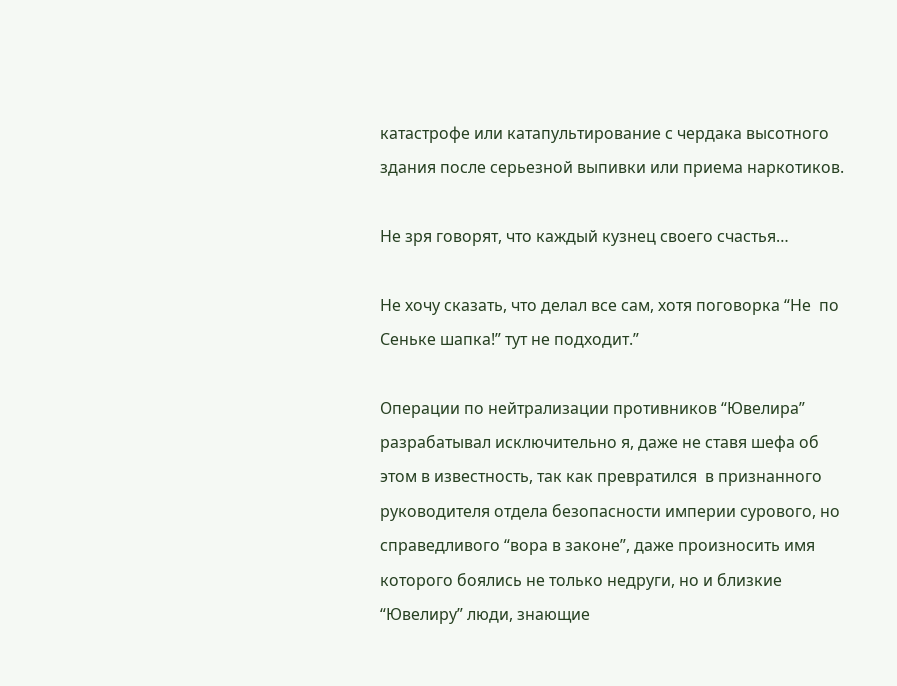катастрофе или катапультирование с чердака высотного здания после серьезной выпивки или приема наркотиков.

Не зря говорят, что каждый кузнец своего счастья…

Не хочу сказать, что делал все сам, хотя поговорка “Не  по Сеньке шапка!” тут не подходит.”

Операции по нейтрализации противников “Ювелира” разрабатывал исключительно я, даже не ставя шефа об этом в известность, так как превратился  в признанного руководителя отдела безопасности империи сурового, но справедливого “вора в законе”, даже произносить имя которого боялись не только недруги, но и близкие “Ювелиру” люди, знающие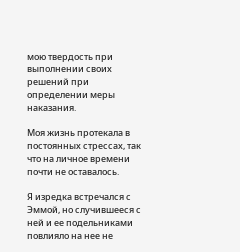мою твердость при выполнении своих решений при определении меры наказания.

Моя жизнь протекала в постоянных стрессах, так что на личное времени почти не оставалось.

Я изредка встречался с Эммой, но случившееся с ней и ее подельниками повлияло на нее не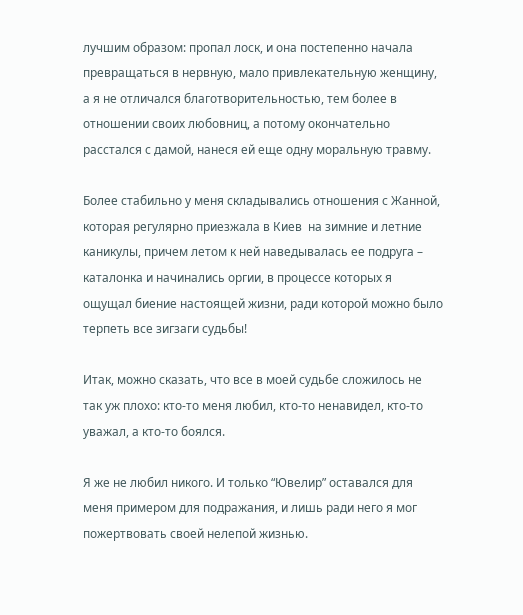лучшим образом: пропал лоск, и она постепенно начала превращаться в нервную, мало привлекательную женщину, а я не отличался благотворительностью, тем более в отношении своих любовниц, а потому окончательно расстался с дамой, нанеся ей еще одну моральную травму.

Более стабильно у меня складывались отношения с Жанной, которая регулярно приезжала в Киев  на зимние и летние каникулы, причем летом к ней наведывалась ее подруга – каталонка и начинались оргии, в процессе которых я ощущал биение настоящей жизни, ради которой можно было терпеть все зигзаги судьбы!

Итак, можно сказать, что все в моей судьбе сложилось не так уж плохо: кто-то меня любил, кто-то ненавидел, кто-то уважал, а кто-то боялся.

Я же не любил никого. И только “Ювелир” оставался для меня примером для подражания, и лишь ради него я мог пожертвовать своей нелепой жизнью.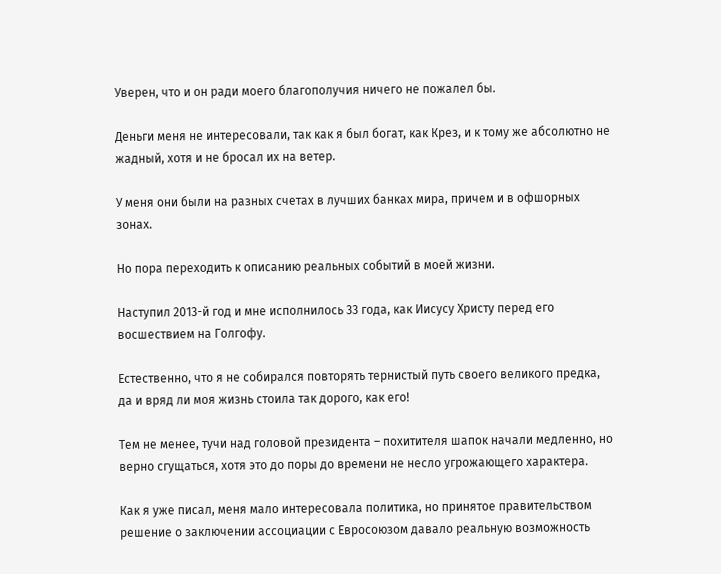Уверен, что и он ради моего благополучия ничего не пожалел бы.

Деньги меня не интересовали, так как я был богат, как Крез, и к тому же абсолютно не жадный, хотя и не бросал их на ветер.

У меня они были на разных счетах в лучших банках мира, причем и в офшорных зонах.

Но пора переходить к описанию реальных событий в моей жизни.

Наступил 2013-й год и мне исполнилось 33 года, как Иисусу Христу перед его восшествием на Голгофу.

Естественно, что я не собирался повторять тернистый путь своего великого предка, да и вряд ли моя жизнь стоила так дорого, как его!

Тем не менее, тучи над головой президента – похитителя шапок начали медленно, но верно сгущаться, хотя это до поры до времени не несло угрожающего характера.

Как я уже писал, меня мало интересовала политика, но принятое правительством решение о заключении ассоциации с Евросоюзом давало реальную возможность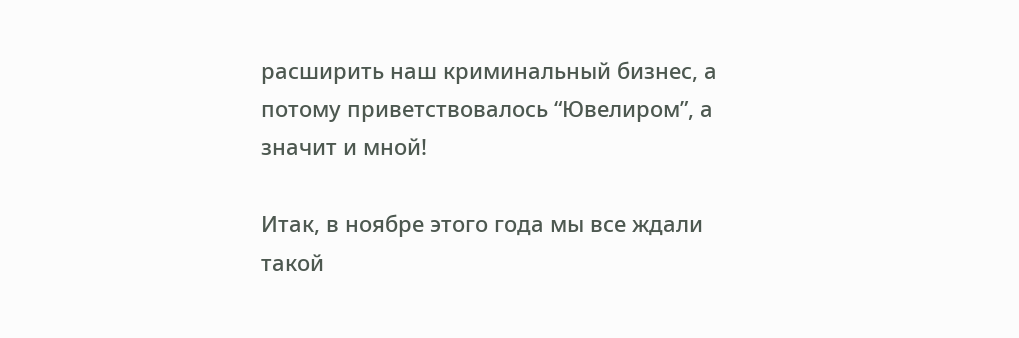расширить наш криминальный бизнес, а потому приветствовалось “Ювелиром”, а значит и мной!

Итак, в ноябре этого года мы все ждали такой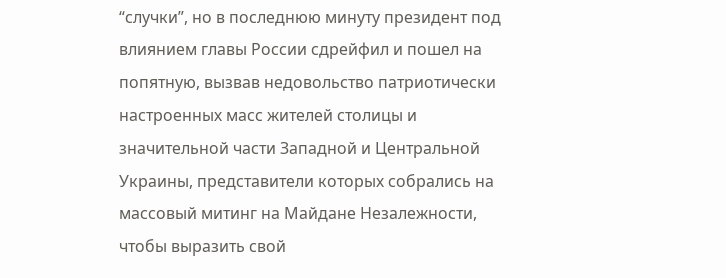“случки”, но в последнюю минуту президент под влиянием главы России сдрейфил и пошел на попятную, вызвав недовольство патриотически настроенных масс жителей столицы и значительной части Западной и Центральной Украины, представители которых собрались на массовый митинг на Майдане Незалежности, чтобы выразить свой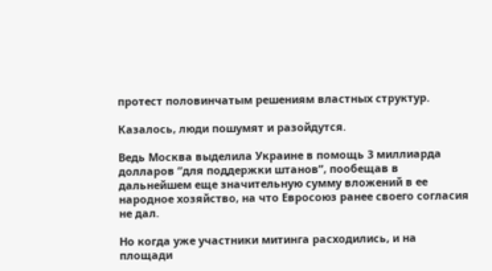протест половинчатым решениям властных структур.

Казалось, люди пошумят и разойдутся.

Ведь Москва выделила Украине в помощь 3 миллиарда долларов “для поддержки штанов”, пообещав в дальнейшем еще значительную сумму вложений в ее народное хозяйство, на что Евросоюз ранее своего согласия не дал.

Но когда уже участники митинга расходились, и на площади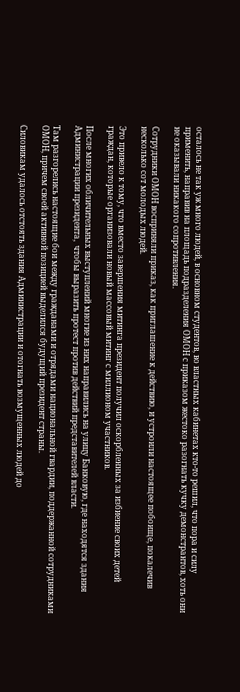осталось не так уж много людей, в основном студентов, во властных кабинетах кто-то решил, что пора и силу применить, направив на площадь подразделения ОМОН с приказом жестоко разогнать кучку демонстрантов, хоть они  не оказывали никакого сопротивления.

Сотрудники ОМОН восприняли приказ, как приглашение к действию, и устроили настоящее побоище, покалечив несколько сот молодых людей.

Это привело к тому, что вместо завершения митинга президент получил оскорбленных за избиение своих детей граждан, которые организовали новый массовый митинг с миллионом участников.

После многих обличительных выступлений многие из них направились на улицу Банковую, где находятся здания Администрации президента,  чтобы выразить протест против действий представителей власти.

Там разгорелись настоящие бои между гражданами и отрядами национальной гвардии, поддержанной сотрудниками ОМОН, причем своей активной позицией выделился будущий президент страны.

Силовикам удалось отстоять здания Администрации и отогнать возмущенных людей до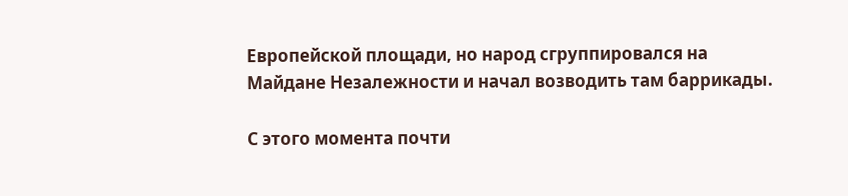Европейской площади, но народ сгруппировался на Майдане Незалежности и начал возводить там баррикады.

С этого момента почти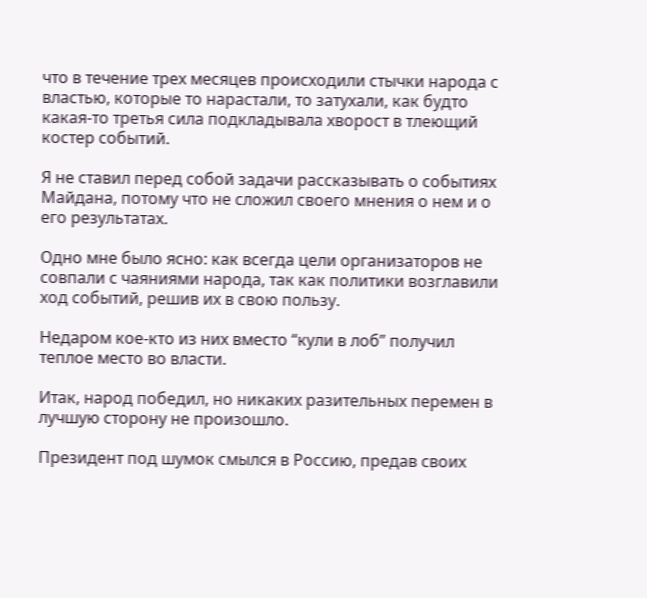что в течение трех месяцев происходили стычки народа с властью, которые то нарастали, то затухали, как будто какая-то третья сила подкладывала хворост в тлеющий костер событий.

Я не ставил перед собой задачи рассказывать о событиях Майдана, потому что не сложил своего мнения о нем и о его результатах.

Одно мне было ясно: как всегда цели организаторов не совпали с чаяниями народа, так как политики возглавили ход событий, решив их в свою пользу.

Недаром кое-кто из них вместо “кули в лоб” получил теплое место во власти.

Итак, народ победил, но никаких разительных перемен в лучшую сторону не произошло.

Президент под шумок смылся в Россию, предав своих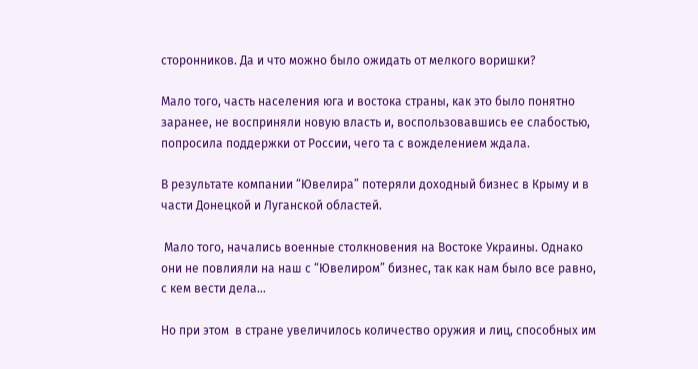сторонников. Да и что можно было ожидать от мелкого воришки?

Мало того, часть населения юга и востока страны, как это было понятно заранее, не восприняли новую власть и, воспользовавшись ее слабостью, попросила поддержки от России, чего та с вожделением ждала.

В результате компании “Ювелира” потеряли доходный бизнес в Крыму и в части Донецкой и Луганской областей.

 Мало того, начались военные столкновения на Востоке Украины. Однако они не повлияли на наш с “Ювелиром” бизнес, так как нам было все равно, с кем вести дела…

Но при этом  в стране увеличилось количество оружия и лиц, способных им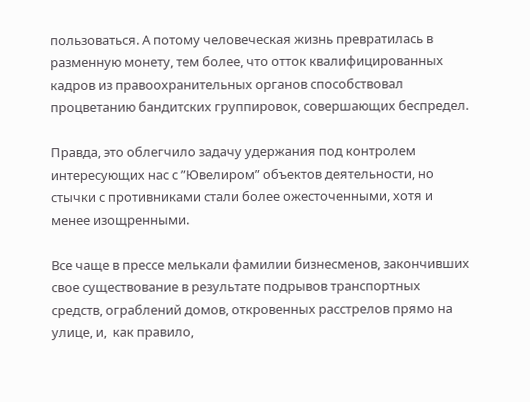пользоваться. А потому человеческая жизнь превратилась в разменную монету, тем более, что отток квалифицированных кадров из правоохранительных органов способствовал процветанию бандитских группировок, совершающих беспредел.

Правда, это облегчило задачу удержания под контролем интересующих нас с ”Ювелиром” объектов деятельности, но стычки с противниками стали более ожесточенными, хотя и менее изощренными.

Все чаще в прессе мелькали фамилии бизнесменов, закончивших свое существование в результате подрывов транспортных средств, ограблений домов, откровенных расстрелов прямо на улице, и,  как правило,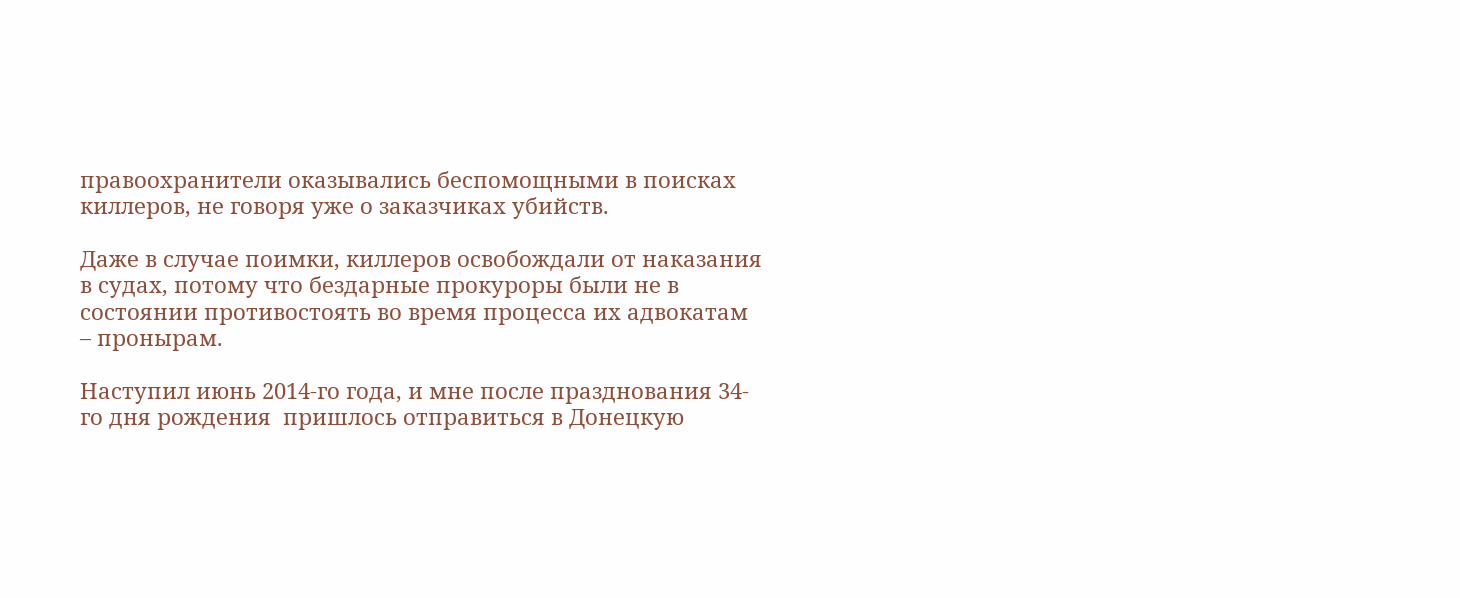правоохранители оказывались беспомощными в поисках киллеров, не говоря уже о заказчиках убийств.

Даже в случае поимки, киллеров освобождали от наказания в судах, потому что бездарные прокуроры были не в состоянии противостоять во время процесса их адвокатам – пронырам.

Наступил июнь 2014-го года, и мне после празднования 34-го дня рождения  пришлось отправиться в Донецкую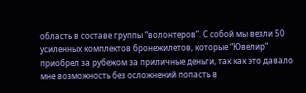область в составе группы “волонтеров”. С собой мы везли 50 усиленных комплектов бронежилетов, которые “Ювелир” приобрел за рубежом за приличные деньги, так как это давало мне возможность без осложнений попасть в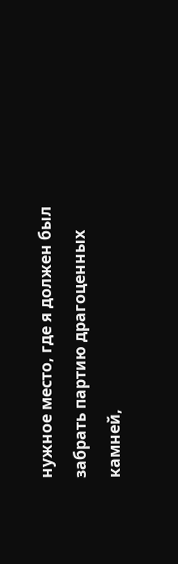нужное место, где я должен был забрать партию драгоценных камней,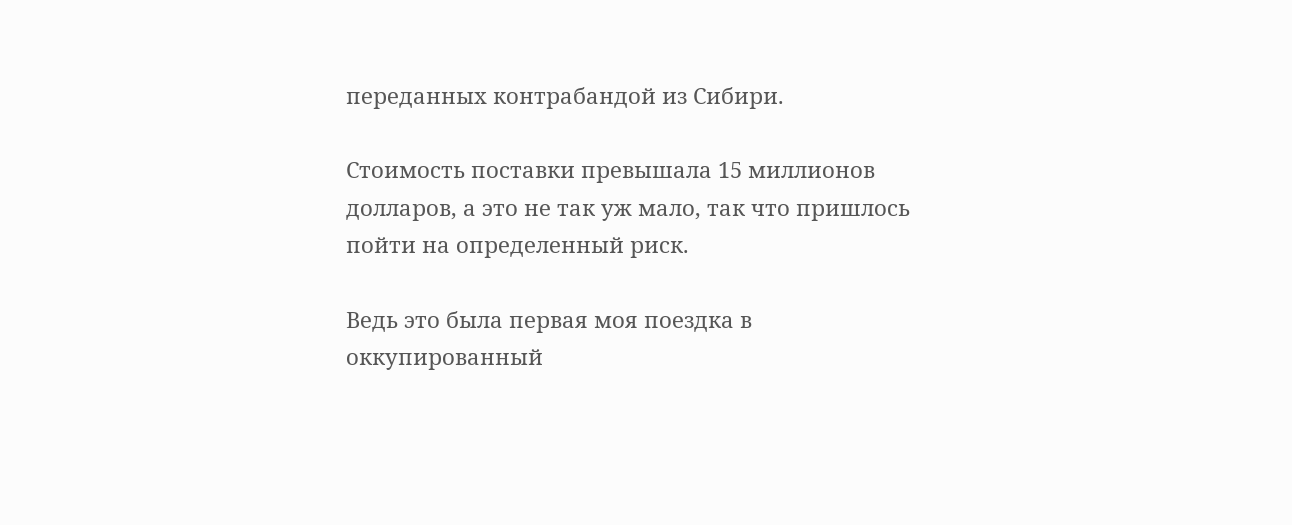переданных контрабандой из Сибири.

Стоимость поставки превышала 15 миллионов долларов, а это не так уж мало, так что пришлось пойти на определенный риск.

Ведь это была первая моя поездка в оккупированный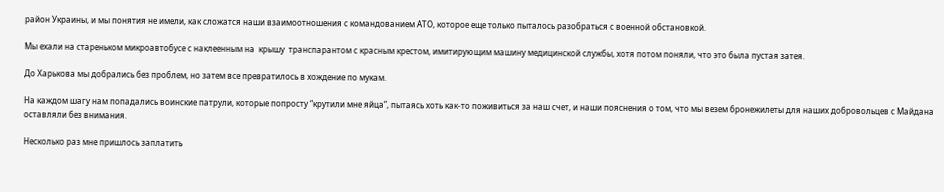район Украины, и мы понятия не имели, как сложатся наши взаимоотношения с командованием АТО, которое еще только пыталось разобраться с военной обстановкой.

Мы ехали на стареньком микроавтобусе с наклеенным на  крышу  транспарантом с красным крестом, имитирующим машину медицинской службы, хотя потом поняли, что это была пустая затея.

До Харькова мы добрались без проблем, но затем все превратилось в хождение по мукам.

На каждом шагу нам попадались воинские патрули, которые попросту “крутили мне яйца”, пытаясь хоть как-то поживиться за наш счет, и наши пояснения о том, что мы везем бронежилеты для наших добровольцев с Майдана оставляли без внимания.

Несколько раз мне пришлось заплатить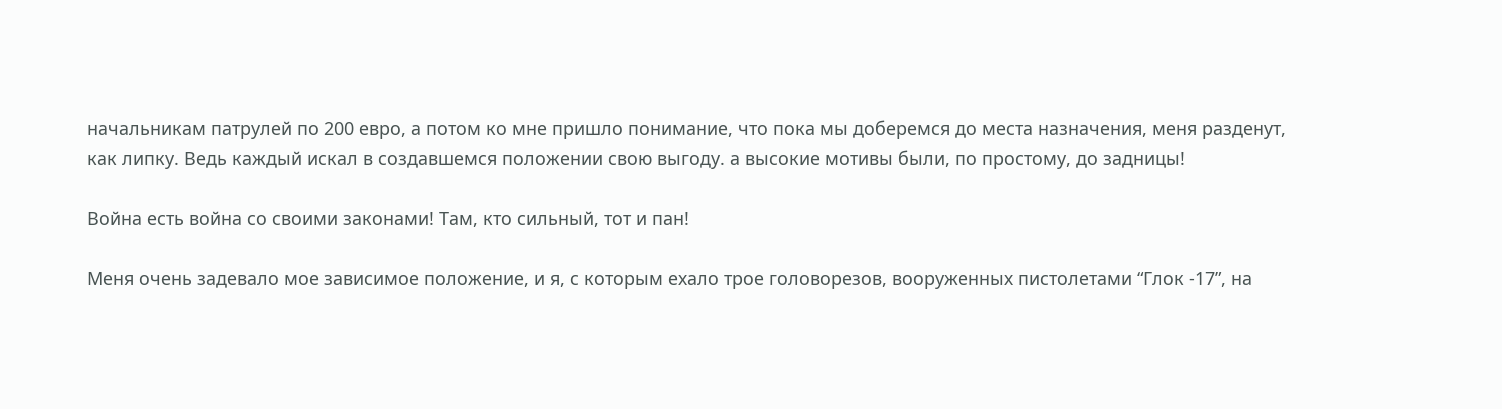начальникам патрулей по 200 евро, а потом ко мне пришло понимание, что пока мы доберемся до места назначения, меня разденут, как липку. Ведь каждый искал в создавшемся положении свою выгоду. а высокие мотивы были, по простому, до задницы!

Война есть война со своими законами! Там, кто сильный, тот и пан!

Меня очень задевало мое зависимое положение, и я, с которым ехало трое головорезов, вооруженных пистолетами “Глок -17”, на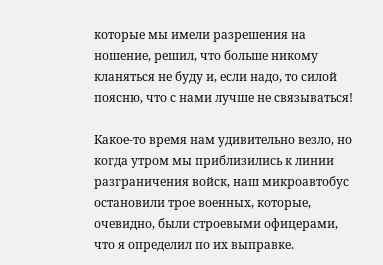которые мы имели разрешения на ношение, решил, что больше никому кланяться не буду и, если надо, то силой поясню, что с нами лучше не связываться!

Какое-то время нам удивительно везло, но когда утром мы приблизились к линии разграничения войск, наш микроавтобус остановили трое военных, которые, очевидно, были строевыми офицерами, что я определил по их выправке.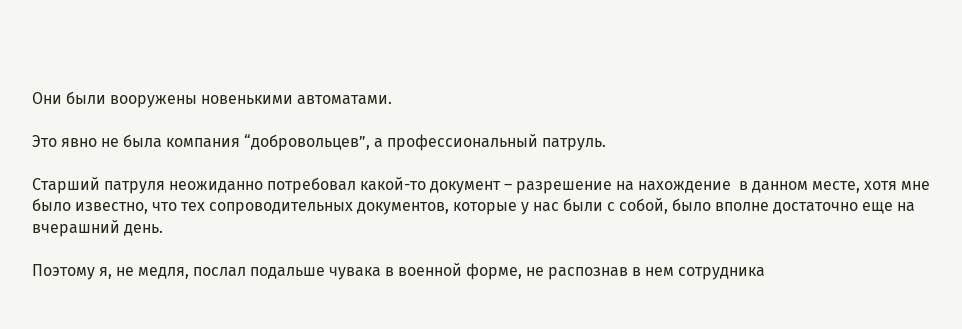Они были вооружены новенькими автоматами.

Это явно не была компания “добровольцев”, а профессиональный патруль.

Старший патруля неожиданно потребовал какой-то документ – разрешение на нахождение  в данном месте, хотя мне было известно, что тех сопроводительных документов, которые у нас были с собой, было вполне достаточно еще на вчерашний день.

Поэтому я, не медля, послал подальше чувака в военной форме, не распознав в нем сотрудника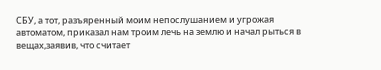СБУ, а тот, разъяренный моим непослушанием и угрожая автоматом, приказал нам троим лечь на землю и начал рыться в вещах,заявив, что считает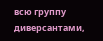всю группу диверсантами,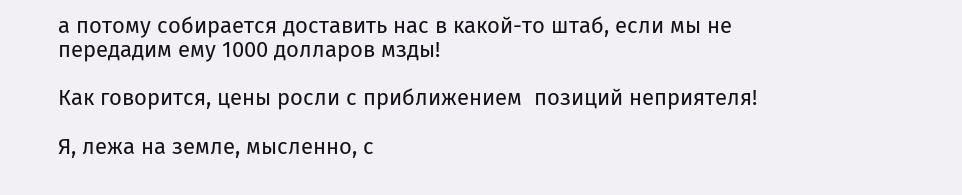а потому собирается доставить нас в какой-то штаб, если мы не передадим ему 1000 долларов мзды!

Как говорится, цены росли с приближением  позиций неприятеля!

Я, лежа на земле, мысленно, с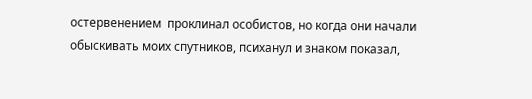остервенением  проклинал особистов, но когда они начали обыскивать моих спутников, психанул и знаком показал,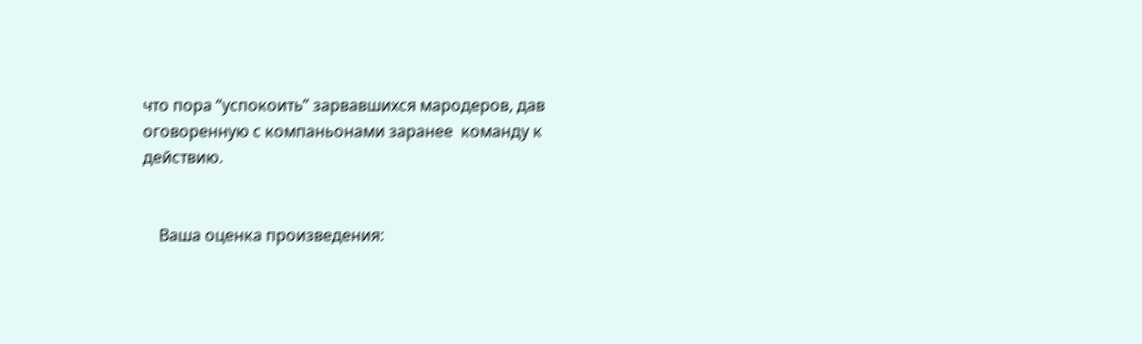что пора “успокоить” зарвавшихся мародеров, дав оговоренную с компаньонами заранее  команду к действию.


    Ваша оценка произведения: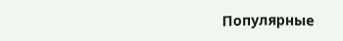Популярные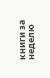книги за неделю